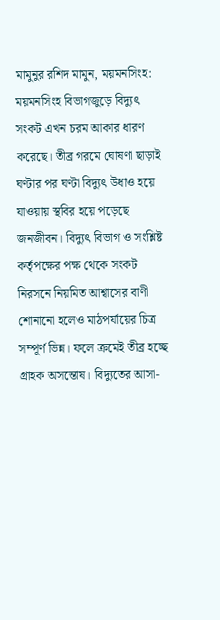মামুনুর রশিদ মামুন, ময়মনসিংহ:
ময়মনসিংহ বিভাগজুড়ে বিদ্যুৎ সংকট এখন চরম আকার ধারণ করেছে। তীব্র গরমে ঘোষণা ছাড়াই ঘণ্টার পর ঘণ্টা বিদ্যুৎ উধাও হয়ে যাওয়ায় স্থবির হয়ে পড়েছে জনজীবন। বিদ্যুৎ বিভাগ ও সংশ্লিষ্ট কর্তৃপক্ষের পক্ষ থেকে সংকট নিরসনে নিয়মিত আশ্বাসের বাণী শোনানো হলেও মাঠপর্যায়ের চিত্র সম্পূর্ণ ভিন্ন। ফলে ক্রমেই তীব্র হচ্ছে গ্রাহক অসন্তোষ। বিদ্যুতের আসা-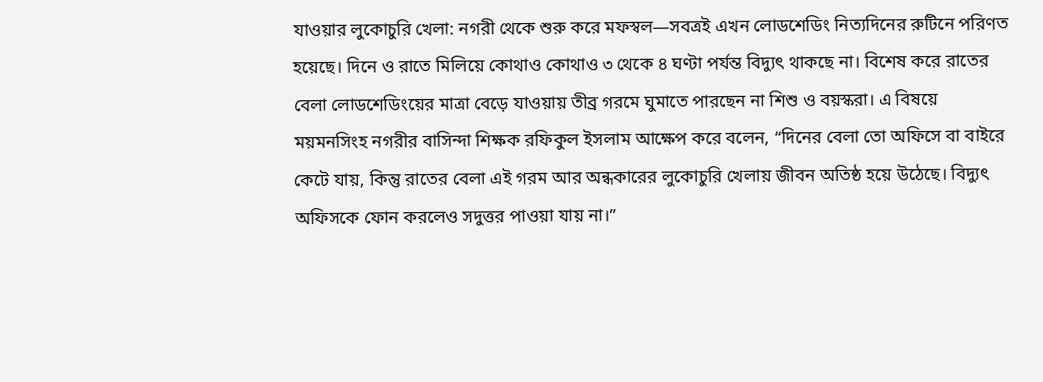যাওয়ার লুকোচুরি খেলা: নগরী থেকে শুরু করে মফস্বল—সবত্রই এখন লোডশেডিং নিত্যদিনের রুটিনে পরিণত হয়েছে। দিনে ও রাতে মিলিয়ে কোথাও কোথাও ৩ থেকে ৪ ঘণ্টা পর্যন্ত বিদ্যুৎ থাকছে না। বিশেষ করে রাতের বেলা লোডশেডিংয়ের মাত্রা বেড়ে যাওয়ায় তীব্র গরমে ঘুমাতে পারছেন না শিশু ও বয়স্করা। এ বিষয়ে ময়মনসিংহ নগরীর বাসিন্দা শিক্ষক রফিকুল ইসলাম আক্ষেপ করে বলেন, “দিনের বেলা তো অফিসে বা বাইরে কেটে যায়, কিন্তু রাতের বেলা এই গরম আর অন্ধকারের লুকোচুরি খেলায় জীবন অতিষ্ঠ হয়ে উঠেছে। বিদ্যুৎ অফিসকে ফোন করলেও সদুত্তর পাওয়া যায় না।”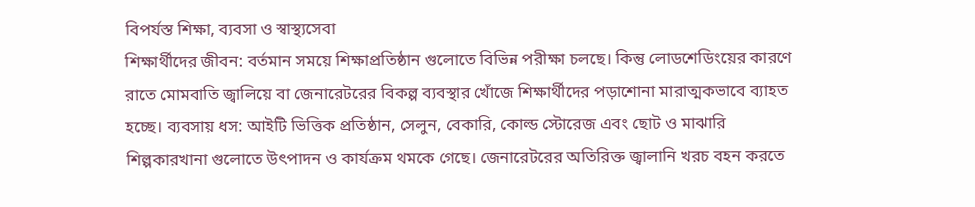বিপর্যস্ত শিক্ষা, ব্যবসা ও স্বাস্থ্যসেবা
শিক্ষার্থীদের জীবন: বর্তমান সময়ে শিক্ষাপ্রতিষ্ঠান গুলোতে বিভিন্ন পরীক্ষা চলছে। কিন্তু লোডশেডিংয়ের কারণে রাতে মোমবাতি জ্বালিয়ে বা জেনারেটরের বিকল্প ব্যবস্থার খোঁজে শিক্ষার্থীদের পড়াশোনা মারাত্মকভাবে ব্যাহত হচ্ছে। ব্যবসায় ধস: আইটি ভিত্তিক প্রতিষ্ঠান, সেলুন, বেকারি, কোল্ড স্টোরেজ এবং ছোট ও মাঝারি শিল্পকারখানা গুলোতে উৎপাদন ও কার্যক্রম থমকে গেছে। জেনারেটরের অতিরিক্ত জ্বালানি খরচ বহন করতে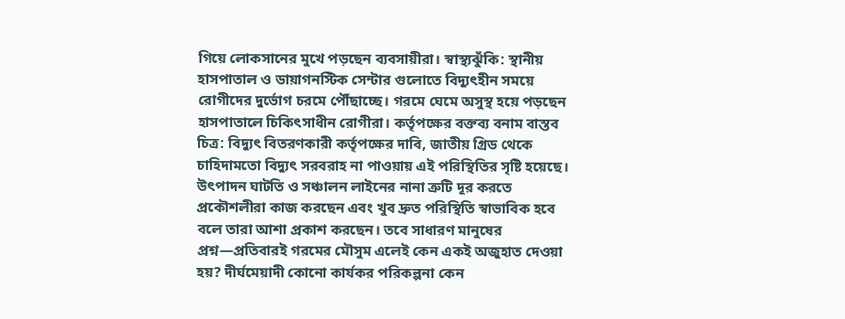গিয়ে লোকসানের মুখে পড়ছেন ব্যবসায়ীরা। স্বাস্থ্যঝুঁকি: স্থানীয় হাসপাতাল ও ডায়াগনস্টিক সেন্টার গুলোতে বিদ্যুৎহীন সময়ে রোগীদের দুর্ভোগ চরমে পৌঁছাচ্ছে। গরমে ঘেমে অসুস্থ হয়ে পড়ছেন হাসপাতালে চিকিৎসাধীন রোগীরা। কর্তৃপক্ষের বক্তব্য বনাম বাস্তব চিত্র: বিদ্যুৎ বিতরণকারী কর্তৃপক্ষের দাবি, জাতীয় গ্রিড থেকে চাহিদামতো বিদ্যুৎ সরবরাহ না পাওয়ায় এই পরিস্থিতির সৃষ্টি হয়েছে। উৎপাদন ঘাটতি ও সঞ্চালন লাইনের নানা ত্রুটি দূর করতে প্রকৌশলীরা কাজ করছেন এবং খুব দ্রুত পরিস্থিতি স্বাভাবিক হবে বলে তারা আশা প্রকাশ করছেন। তবে সাধারণ মানুষের প্রশ্ন—প্রতিবারই গরমের মৌসুম এলেই কেন একই অজুহাত দেওয়া হয়? দীর্ঘমেয়াদী কোনো কার্যকর পরিকল্পনা কেন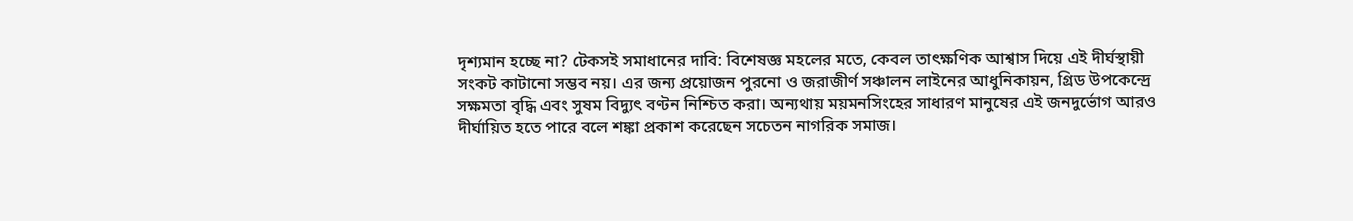দৃশ্যমান হচ্ছে না? টেকসই সমাধানের দাবি: বিশেষজ্ঞ মহলের মতে, কেবল তাৎক্ষণিক আশ্বাস দিয়ে এই দীর্ঘস্থায়ী সংকট কাটানো সম্ভব নয়। এর জন্য প্রয়োজন পুরনো ও জরাজীর্ণ সঞ্চালন লাইনের আধুনিকায়ন, গ্রিড উপকেন্দ্রে সক্ষমতা বৃদ্ধি এবং সুষম বিদ্যুৎ বণ্টন নিশ্চিত করা। অন্যথায় ময়মনসিংহের সাধারণ মানুষের এই জনদুর্ভোগ আরও দীর্ঘায়িত হতে পারে বলে শঙ্কা প্রকাশ করেছেন সচেতন নাগরিক সমাজ।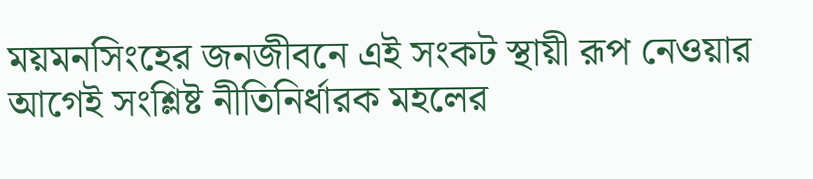ময়মনসিংহের জনজীবনে এই সংকট স্থায়ী রূপ নেওয়ার আগেই সংশ্লিষ্ট নীতিনির্ধারক মহলের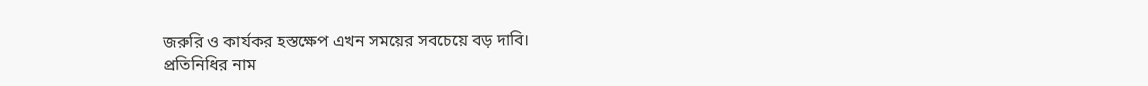জরুরি ও কার্যকর হস্তক্ষেপ এখন সময়ের সবচেয়ে বড় দাবি।
প্রতিনিধির নাম